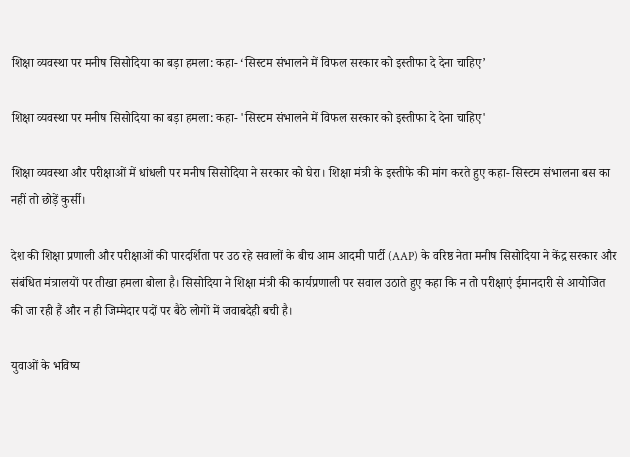शिक्षा व्यवस्था पर मनीष सिसोदिया का बड़ा हमला: कहा- ‘सिस्टम संभालने में विफल सरकार को इस्तीफा दे देना चाहिए’

शिक्षा व्यवस्था पर मनीष सिसोदिया का बड़ा हमला: कहा- 'सिस्टम संभालने में विफल सरकार को इस्तीफा दे देना चाहिए'

शिक्षा व्यवस्था और परीक्षाओं में धांधली पर मनीष सिसोदिया ने सरकार को घेरा। शिक्षा मंत्री के इस्तीफे की मांग करते हुए कहा- सिस्टम संभालना बस का नहीं तो छोड़ें कुर्सी।

देश की शिक्षा प्रणाली और परीक्षाओं की पारदर्शिता पर उठ रहे सवालों के बीच आम आदमी पार्टी (AAP) के वरिष्ठ नेता मनीष सिसोदिया ने केंद्र सरकार और संबंधित मंत्रालयों पर तीखा हमला बोला है। सिसोदिया ने शिक्षा मंत्री की कार्यप्रणाली पर सवाल उठाते हुए कहा कि न तो परीक्षाएं ईमानदारी से आयोजित की जा रही हैं और न ही जिम्मेदार पदों पर बैठे लोगों में जवाबदेही बची है।

युवाओं के भविष्य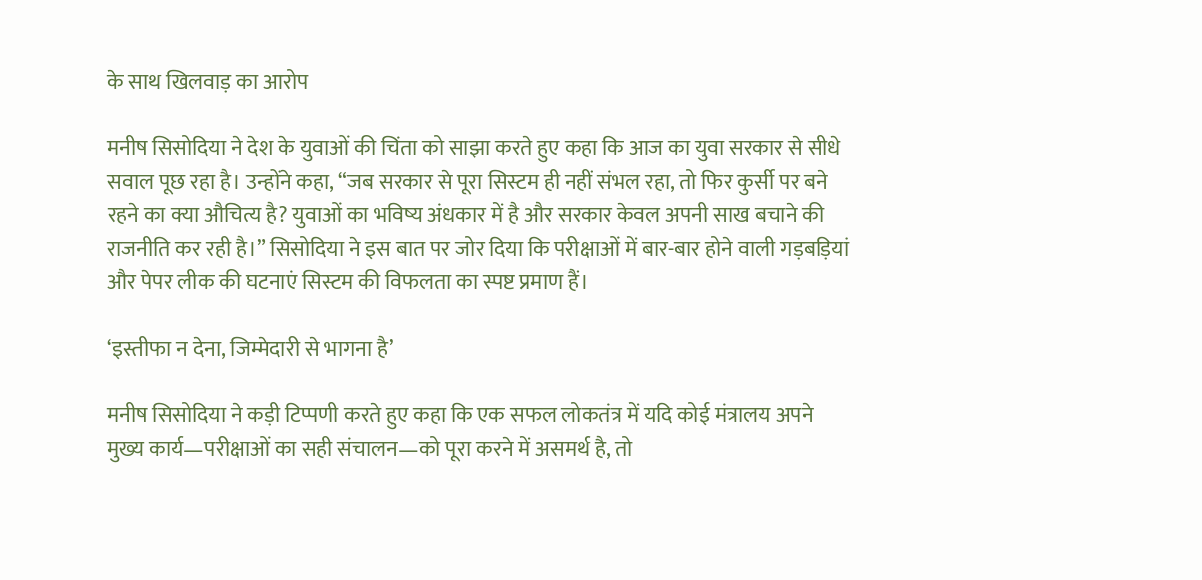के साथ खिलवाड़ का आरोप

मनीष सिसोदिया ने देश के युवाओं की चिंता को साझा करते हुए कहा कि आज का युवा सरकार से सीधे सवाल पूछ रहा है। उन्होंने कहा, “जब सरकार से पूरा सिस्टम ही नहीं संभल रहा, तो फिर कुर्सी पर बने रहने का क्या औचित्य है? युवाओं का भविष्य अंधकार में है और सरकार केवल अपनी साख बचाने की राजनीति कर रही है।” सिसोदिया ने इस बात पर जोर दिया कि परीक्षाओं में बार-बार होने वाली गड़बड़ियां और पेपर लीक की घटनाएं सिस्टम की विफलता का स्पष्ट प्रमाण हैं।

‘इस्तीफा न देना, जिम्मेदारी से भागना है’

मनीष सिसोदिया ने कड़ी टिप्पणी करते हुए कहा कि एक सफल लोकतंत्र में यदि कोई मंत्रालय अपने मुख्य कार्य—परीक्षाओं का सही संचालन—को पूरा करने में असमर्थ है, तो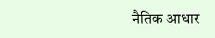नैतिक आधार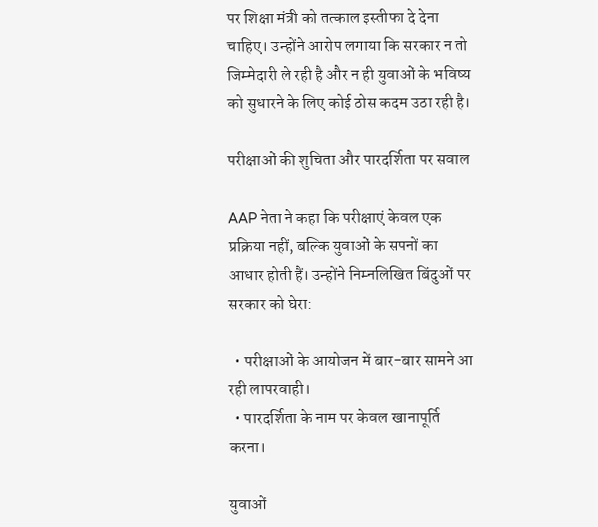पर शिक्षा मंत्री को तत्काल इस्तीफा दे देना चाहिए। उन्होंने आरोप लगाया कि सरकार न तो जिम्मेदारी ले रही है और न ही युवाओं के भविष्य को सुधारने के लिए कोई ठोस कदम उठा रही है।

परीक्षाओं की शुचिता और पारदर्शिता पर सवाल

AAP नेता ने कहा कि परीक्षाएं केवल एक प्रक्रिया नहीं, बल्कि युवाओं के सपनों का आधार होती हैं। उन्होंने निम्नलिखित बिंदुओं पर सरकार को घेरा:

  • परीक्षाओं के आयोजन में बार-बार सामने आ रही लापरवाही।
  • पारदर्शिता के नाम पर केवल खानापूर्ति करना।

युवाओं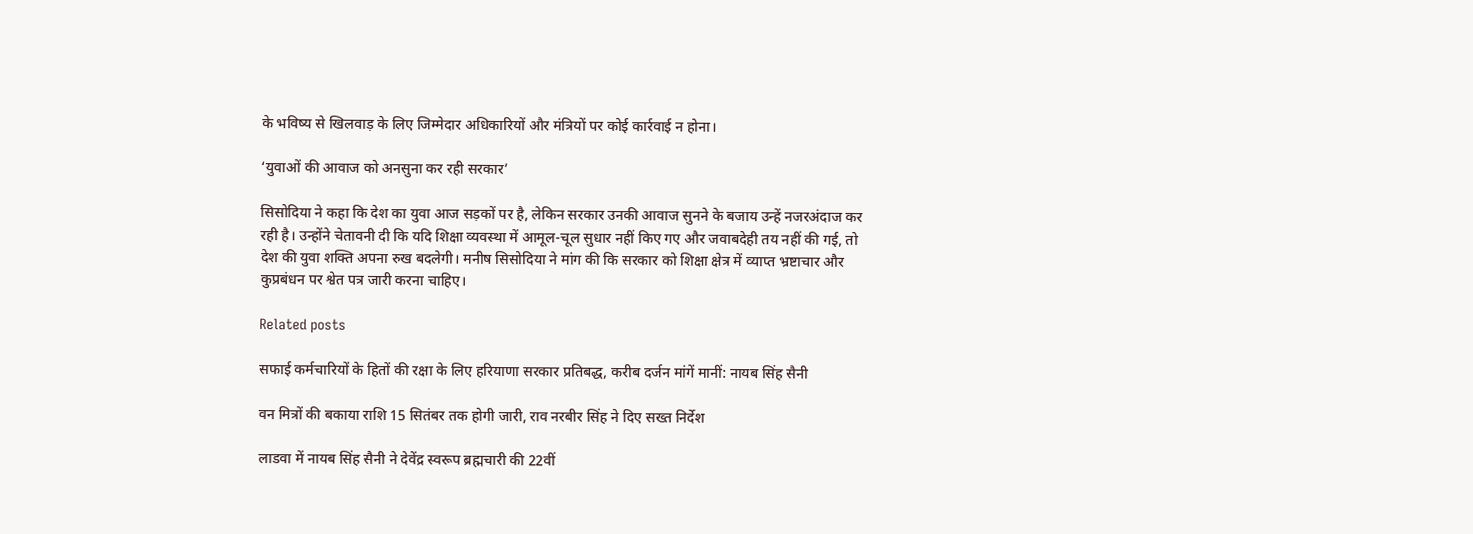के भविष्य से खिलवाड़ के लिए जिम्मेदार अधिकारियों और मंत्रियों पर कोई कार्रवाई न होना।

‘युवाओं की आवाज को अनसुना कर रही सरकार’

सिसोदिया ने कहा कि देश का युवा आज सड़कों पर है, लेकिन सरकार उनकी आवाज सुनने के बजाय उन्हें नजरअंदाज कर रही है। उन्होंने चेतावनी दी कि यदि शिक्षा व्यवस्था में आमूल-चूल सुधार नहीं किए गए और जवाबदेही तय नहीं की गई, तो देश की युवा शक्ति अपना रुख बदलेगी। मनीष सिसोदिया ने मांग की कि सरकार को शिक्षा क्षेत्र में व्याप्त भ्रष्टाचार और कुप्रबंधन पर श्वेत पत्र जारी करना चाहिए।

Related posts

सफाई कर्मचारियों के हितों की रक्षा के लिए हरियाणा सरकार प्रतिबद्ध, करीब दर्जन मांगें मानीं: नायब सिंह सैनी

वन मित्रों की बकाया राशि 15 सितंबर तक होगी जारी, राव नरबीर सिंह ने दिए सख्त निर्देश

लाडवा में नायब सिंह सैनी ने देवेंद्र स्वरूप ब्रह्मचारी की 22वीं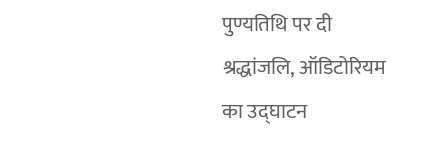पुण्यतिथि पर दी श्रद्धांजलि, ऑडिटोरियम का उद्घाटन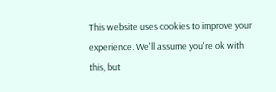This website uses cookies to improve your experience. We'll assume you're ok with this, but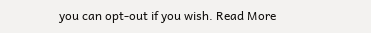you can opt-out if you wish. Read More